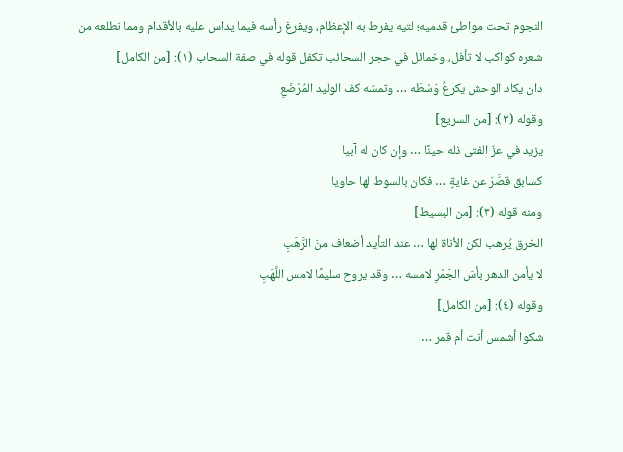النجوم تحت مواطئ قدميه؛ لتيه يفرط به الإعظام، ويفرغ رأسه فيما يداس عليه بالأقدام ومما نطلعه من شعره كواكب لا تأفل، وخمائل في حجر السحائب تكفل قوله في صفة السحاب (١): [من الكامل]
دان يكاد الوحش يكرعُ وَسْطَه … وتمسّه كف الوليد المُرْضَعِ
وقوله (٢): [من السريع]
يزيد في عزّ الفتى ذله حينًا … وإن كان له آبيا
كسابق قصَّرَ عن غايةٍ … فكان بالسوط لها حاويا
ومنه قوله (٣): [من البسيط]
الخرق يُرهب لكن الأناة لها … عند التأيد أضعاف منَ الرَّهَبِ
لا يأمن الدهر بأسَ الجَمْرِ لامسه … وقد يروح سليمًا لامس اللَّهَبِ
وقوله (٤): [من الكامل]
شكوا أشمس أنت أم قمر …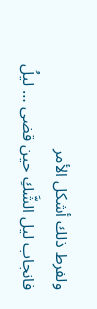ولفرط ذلك أشكل الأمر
فانجاب ليل الشَّكِ حين قضى … ليلُ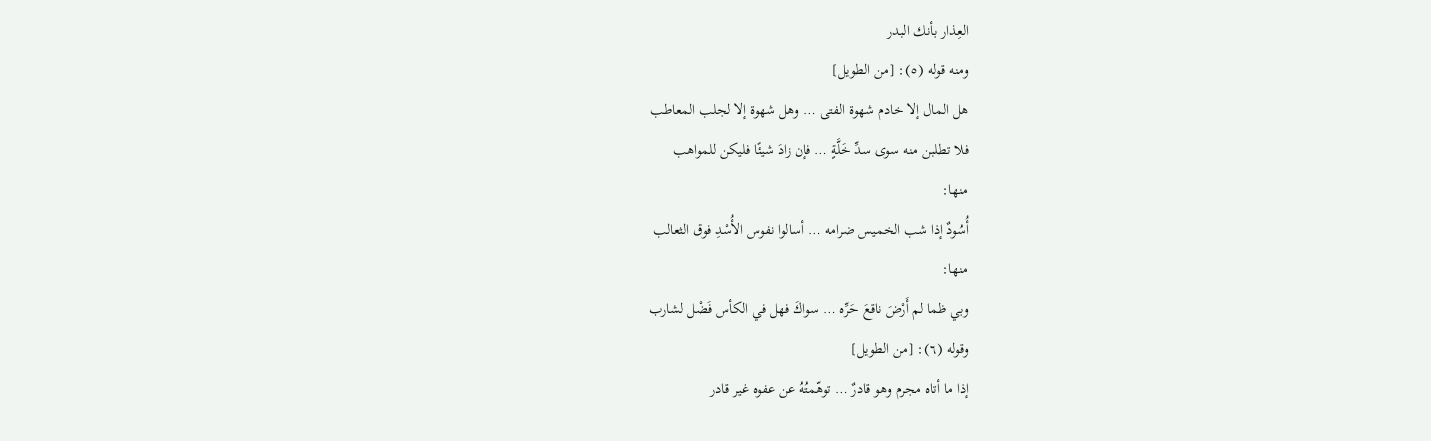العِذار بأنك البدر
ومنه قوله (٥): [من الطويل]
هل المال إلا خادم شهوة الفتى … وهل شهوة إلا لجلب المعاطب
فلا تطلبن منه سوى سدِّ خَلَّةٍ … فإن زادَ شيئًا فليكن للمواهب
منها:
أُسُودٌ إذا شب الخميس ضرامه … أسالوا نفوس الأُسْدِ فوق الثعالب
منها:
وبي ظما لم أَرْضَ ناقعَ حَرِّه … سواكَ فهل في الكأس فَضْل لشارب
وقوله (٦): [من الطويل]
إذا ما أتاه مجرم وهو قادرٌ … توهّمتُهُ عن عفوه غير قادر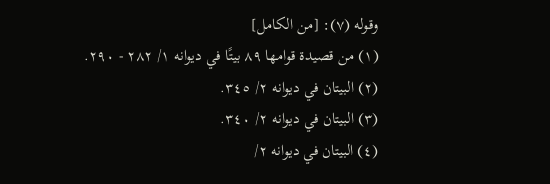وقوله (٧): [من الكامل]
(١) من قصيدة قوامها ٨٩ بيتًا في ديوانه ١/ ٢٨٢ - ٢٩٠.
(٢) البيتان في ديوانه ٢/ ٣٤٥.
(٣) البيتان في ديوانه ٢/ ٣٤٠.
(٤) البيتان في ديوانه ٢/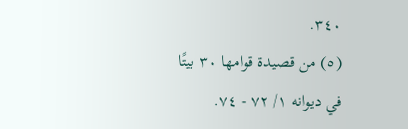٣٤٠.
(٥) من قصيدة قوامها ٣٠ بيتًا في ديوانه ١/ ٧٢ - ٧٤.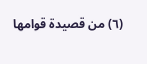(٦) من قصيدة قوامها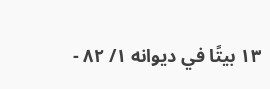١٣ بيتًا في ديوانه ١/ ٨٢ -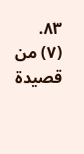٨٣.
(٧) من قصيدة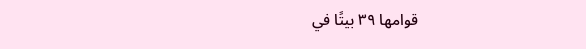قوامها ٣٩ بيتًا في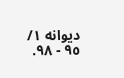ديوانه ١/ ٩٥ - ٩٨.